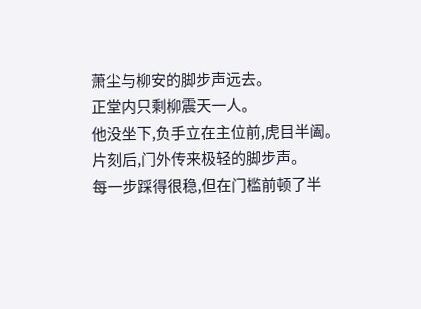萧尘与柳安的脚步声远去。
正堂内只剩柳震天一人。
他没坐下,负手立在主位前,虎目半阖。
片刻后,门外传来极轻的脚步声。
每一步踩得很稳,但在门槛前顿了半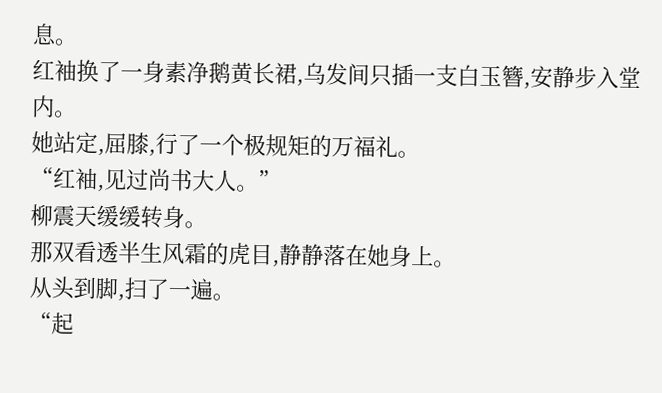息。
红袖换了一身素净鹅黄长裙,乌发间只插一支白玉簪,安静步入堂内。
她站定,屈膝,行了一个极规矩的万福礼。
“红袖,见过尚书大人。”
柳震天缓缓转身。
那双看透半生风霜的虎目,静静落在她身上。
从头到脚,扫了一遍。
“起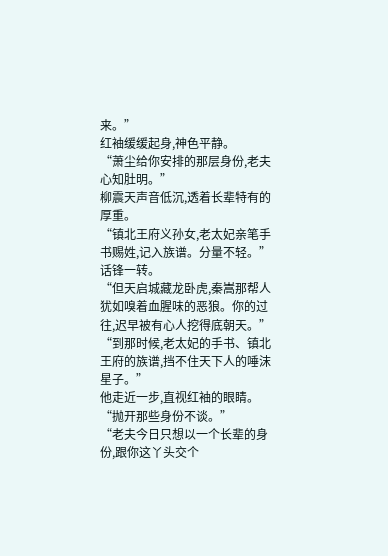来。”
红袖缓缓起身,神色平静。
“萧尘给你安排的那层身份,老夫心知肚明。”
柳震天声音低沉,透着长辈特有的厚重。
“镇北王府义孙女,老太妃亲笔手书赐姓,记入族谱。分量不轻。”
话锋一转。
“但天启城藏龙卧虎,秦嵩那帮人犹如嗅着血腥味的恶狼。你的过往,迟早被有心人挖得底朝天。”
“到那时候,老太妃的手书、镇北王府的族谱,挡不住天下人的唾沫星子。”
他走近一步,直视红袖的眼睛。
“抛开那些身份不谈。”
“老夫今日只想以一个长辈的身份,跟你这丫头交个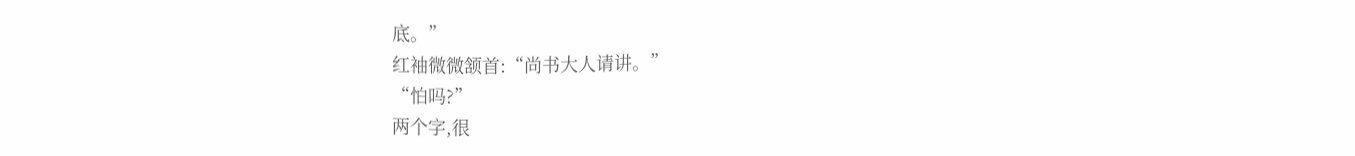底。”
红袖微微颔首:“尚书大人请讲。”
“怕吗?”
两个字,很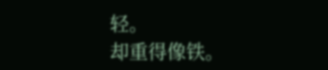轻。
却重得像铁。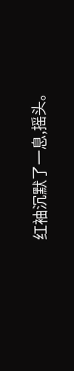红袖沉默了一息,摇头。